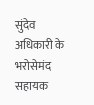सुंदेव अधिकारी के भरोसेमंद सहायक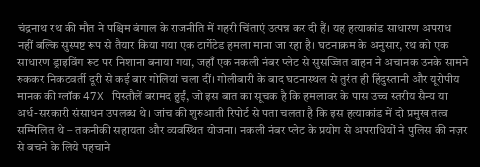चंद्रनाथ रथ की मौत ने पश्चिम बंगाल के राजनीति में गहरी चिंताएं उत्पन्न कर दी हैं। यह हत्याकांड साधारण अपराध नहीं बल्कि सुस्पष्ट रूप से तैयार किया गया एक टार्गेटेड हमला माना जा रहा है। घटनाक्रम के अनुसार, रथ को एक साधारण ड्राइविंग रूट पर निशाना बनाया गया, जहाँ एक नकली नंबर प्लेट से सुसज्जित वाहन ने अचानक उनके सामने रुककर निकटवर्ती दूरी से कई बार गोलियां चला दीं। गोलीबारी के बाद घटनास्थल से तुरंत ही हिंदुस्तानी और यूरोपीय मानक की ग्लॉक 47X पिस्तौलें बरामद हुईं, जो इस बात का सूचक है कि हमलावर के पास उच्च स्तरीय सैन्य या अर्ध-सरकारी संसाधन उपलब्ध थे। जांच की शुरुआती रिपोर्ट से पता चलता है कि इस हत्याकांड में दो प्रमुख तत्व सम्मिलित थे – तकनीकी सहायता और व्यवस्थित योजना। नकली नंबर प्लेट के प्रयोग से अपराधियों ने पुलिस की नज़र से बचने के लिये पहचाने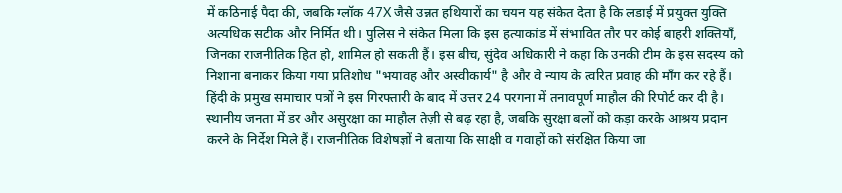में कठिनाई पैदा की, जबकि ग्लॉक 47X जैसे उन्नत हथियारों का चयन यह संकेत देता है कि लडाई में प्रयुक्त युक्ति अत्यधिक सटीक और निर्मित थी। पुलिस ने संकेत मिला कि इस हत्याकांड में संभावित तौर पर कोई बाहरी शक्तियाँ, जिनका राजनीतिक हित हो, शामिल हो सकती हैं। इस बीच, सुंदेव अधिकारी ने कहा कि उनकी टीम के इस सदस्य को निशाना बनाकर किया गया प्रतिशोध "भयावह और अस्वीकार्य" है और वे न्याय के त्वरित प्रवाह की माँग कर रहे हैं। हिंदी के प्रमुख समाचार पत्रों ने इस गिरफ्तारी के बाद में उत्तर 24 परगना में तनावपूर्ण माहौल की रिपोर्ट कर दी है। स्थानीय जनता में डर और असुरक्षा का माहौल तेज़ी से बढ़ रहा है, जबकि सुरक्षा बलों को कड़ा करके आश्रय प्रदान करने के निर्देश मिले हैं। राजनीतिक विशेषज्ञों ने बताया कि साक्षी व गवाहों को संरक्षित किया जा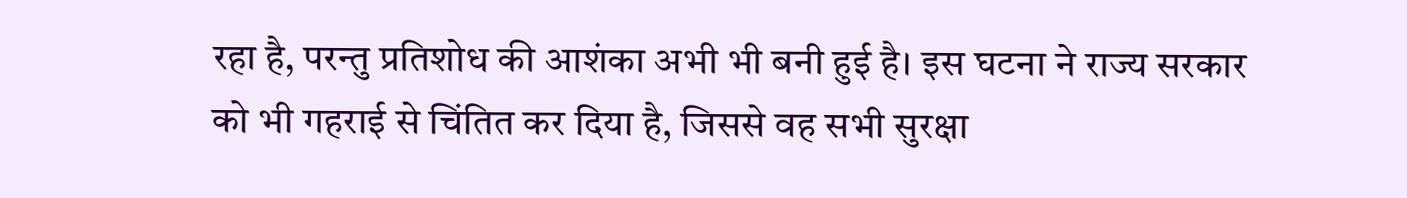रहा है, परन्तु प्रतिशोध की आशंका अभी भी बनी हुई है। इस घटना ने राज्य सरकार को भी गहराई से चिंतित कर दिया है, जिससे वह सभी सुरक्षा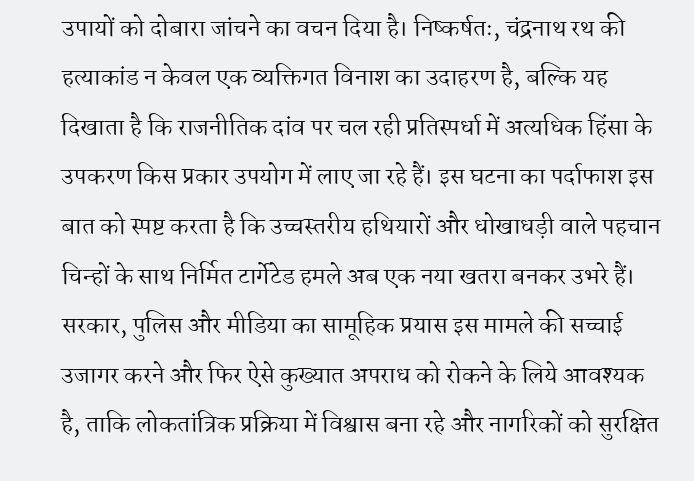उपायों को दोबारा जांचने का वचन दिया है। निष्कर्षतः, चंद्रनाथ रथ की हत्याकांड न केवल एक व्यक्तिगत विनाश का उदाहरण है, बल्कि यह दिखाता है कि राजनीतिक दांव पर चल रही प्रतिस्पर्धा में अत्यधिक हिंसा के उपकरण किस प्रकार उपयोग में लाए जा रहे हैं। इस घटना का पर्दाफाश इस बात को स्पष्ट करता है कि उच्चस्तरीय हथियारों और धोखाधड़ी वाले पहचान चिन्हों के साथ निर्मित टार्गेटेड हमले अब एक नया खतरा बनकर उभरे हैं। सरकार, पुलिस और मीडिया का सामूहिक प्रयास इस मामले की सच्चाई उजागर करने और फिर ऐसे कुख्यात अपराध को रोकने के लिये आवश्यक है, ताकि लोकतांत्रिक प्रक्रिया में विश्वास बना रहे और नागरिकों को सुरक्षित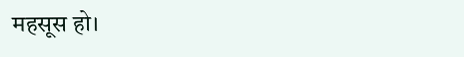महसूस हो।